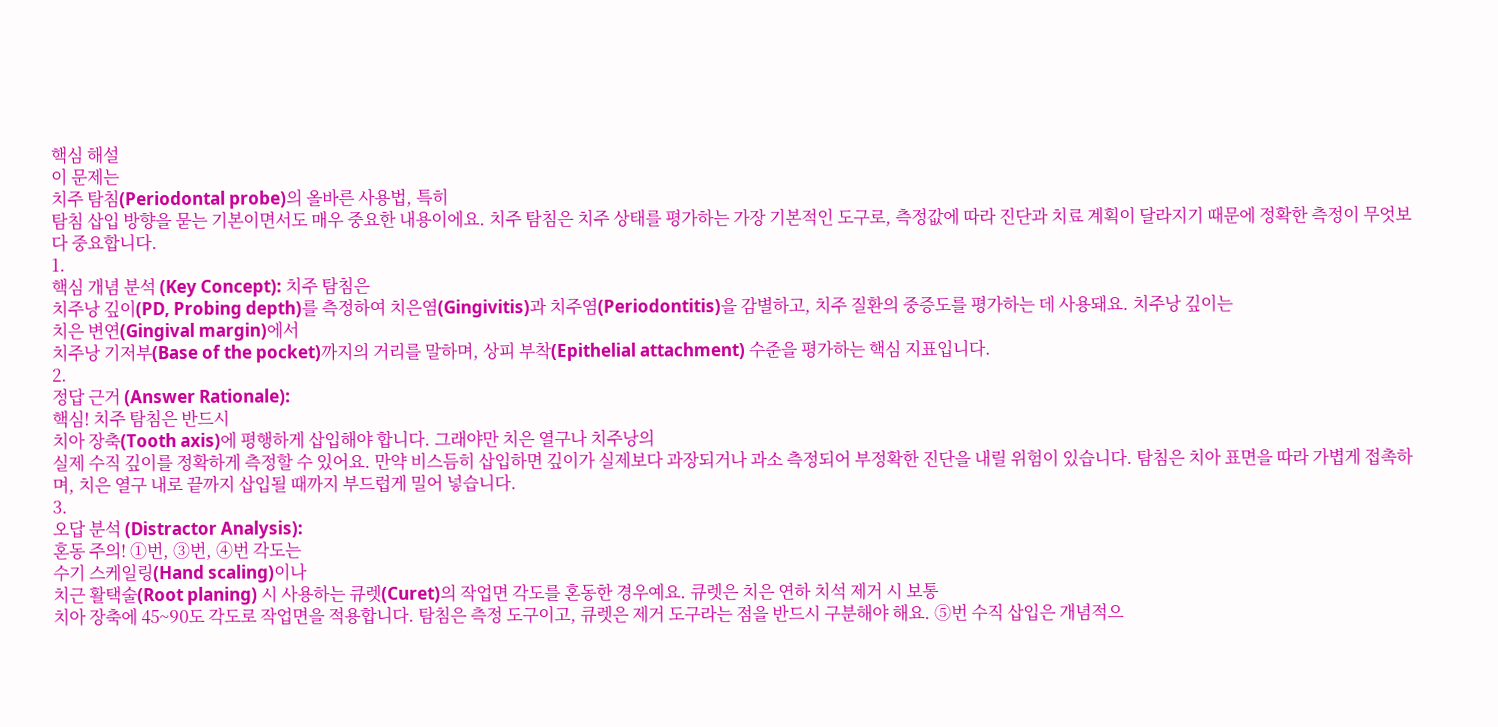핵심 해설
이 문제는
치주 탐침(Periodontal probe)의 올바른 사용법, 특히
탐침 삽입 방향을 묻는 기본이면서도 매우 중요한 내용이에요. 치주 탐침은 치주 상태를 평가하는 가장 기본적인 도구로, 측정값에 따라 진단과 치료 계획이 달라지기 때문에 정확한 측정이 무엇보다 중요합니다.
1.
핵심 개념 분석 (Key Concept): 치주 탐침은
치주낭 깊이(PD, Probing depth)를 측정하여 치은염(Gingivitis)과 치주염(Periodontitis)을 감별하고, 치주 질환의 중증도를 평가하는 데 사용돼요. 치주낭 깊이는
치은 변연(Gingival margin)에서
치주낭 기저부(Base of the pocket)까지의 거리를 말하며, 상피 부착(Epithelial attachment) 수준을 평가하는 핵심 지표입니다.
2.
정답 근거 (Answer Rationale):
핵심! 치주 탐침은 반드시
치아 장축(Tooth axis)에 평행하게 삽입해야 합니다. 그래야만 치은 열구나 치주낭의
실제 수직 깊이를 정확하게 측정할 수 있어요. 만약 비스듬히 삽입하면 깊이가 실제보다 과장되거나 과소 측정되어 부정확한 진단을 내릴 위험이 있습니다. 탐침은 치아 표면을 따라 가볍게 접촉하며, 치은 열구 내로 끝까지 삽입될 때까지 부드럽게 밀어 넣습니다.
3.
오답 분석 (Distractor Analysis):
혼동 주의! ①번, ③번, ④번 각도는
수기 스케일링(Hand scaling)이나
치근 활택술(Root planing) 시 사용하는 큐렛(Curet)의 작업면 각도를 혼동한 경우예요. 큐렛은 치은 연하 치석 제거 시 보통
치아 장축에 45~90도 각도로 작업면을 적용합니다. 탐침은 측정 도구이고, 큐렛은 제거 도구라는 점을 반드시 구분해야 해요. ⑤번 수직 삽입은 개념적으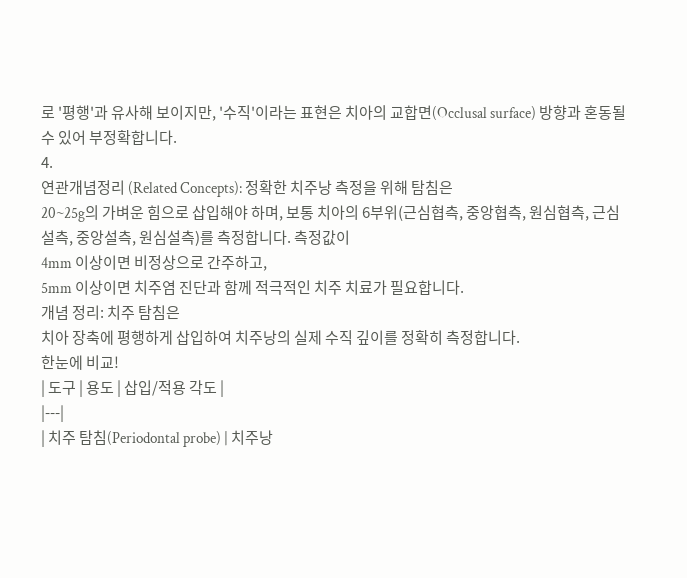로 '평행'과 유사해 보이지만, '수직'이라는 표현은 치아의 교합면(Occlusal surface) 방향과 혼동될 수 있어 부정확합니다.
4.
연관개념정리 (Related Concepts): 정확한 치주낭 측정을 위해 탐침은
20~25g의 가벼운 힘으로 삽입해야 하며, 보통 치아의 6부위(근심협측, 중앙협측, 원심협측, 근심설측, 중앙설측, 원심설측)를 측정합니다. 측정값이
4mm 이상이면 비정상으로 간주하고,
5mm 이상이면 치주염 진단과 함께 적극적인 치주 치료가 필요합니다.
개념 정리: 치주 탐침은
치아 장축에 평행하게 삽입하여 치주낭의 실제 수직 깊이를 정확히 측정합니다.
한눈에 비교!
| 도구 | 용도 | 삽입/적용 각도 |
|---|
| 치주 탐침(Periodontal probe) | 치주낭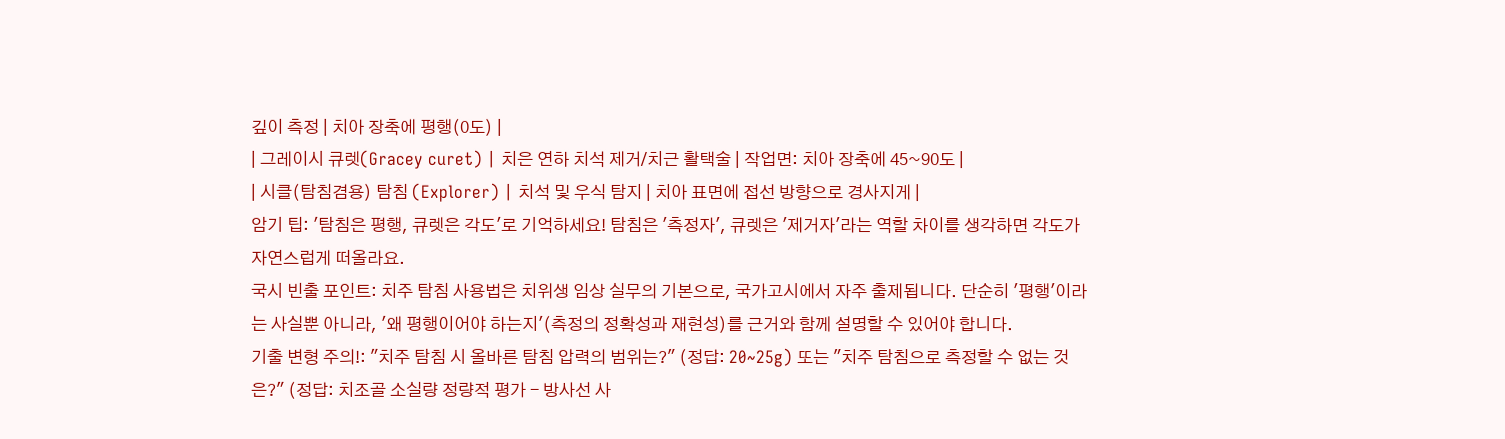깊이 측정 | 치아 장축에 평행(0도) |
| 그레이시 큐렛(Gracey curet) | 치은 연하 치석 제거/치근 활택술 | 작업면: 치아 장축에 45~90도 |
| 시클(탐침겸용) 탐침 (Explorer) | 치석 및 우식 탐지 | 치아 표면에 접선 방향으로 경사지게 |
암기 팁: '탐침은 평행, 큐렛은 각도'로 기억하세요! 탐침은 '측정자', 큐렛은 '제거자'라는 역할 차이를 생각하면 각도가 자연스럽게 떠올라요.
국시 빈출 포인트: 치주 탐침 사용법은 치위생 임상 실무의 기본으로, 국가고시에서 자주 출제됩니다. 단순히 '평행'이라는 사실뿐 아니라, '왜 평행이어야 하는지'(측정의 정확성과 재현성)를 근거와 함께 설명할 수 있어야 합니다.
기출 변형 주의!: "치주 탐침 시 올바른 탐침 압력의 범위는?" (정답: 20~25g) 또는 "치주 탐침으로 측정할 수 없는 것은?" (정답: 치조골 소실량 정량적 평가 - 방사선 사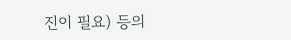진이 필요) 등의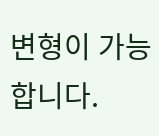변형이 가능합니다.